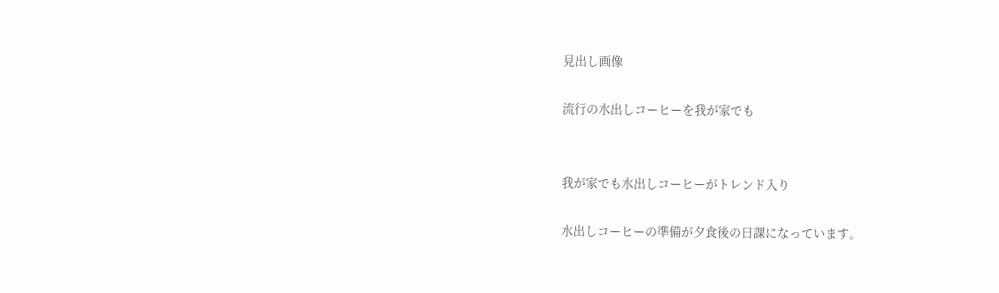見出し画像

流行の水出しコーヒーを我が家でも


我が家でも水出しコーヒーがトレンド入り

水出しコーヒーの準備が夕食後の日課になっています。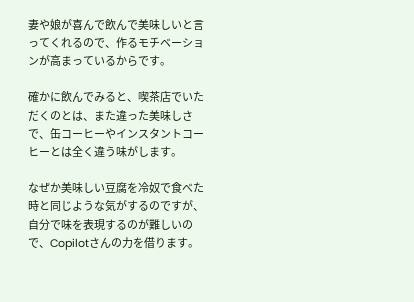妻や娘が喜んで飲んで美味しいと言ってくれるので、作るモチベーションが高まっているからです。

確かに飲んでみると、喫茶店でいただくのとは、また違った美味しさで、缶コーヒーやインスタントコーヒーとは全く違う味がします。

なぜか美味しい豆腐を冷奴で食べた時と同じような気がするのですが、自分で味を表現するのが難しいので、Copilotさんの力を借ります。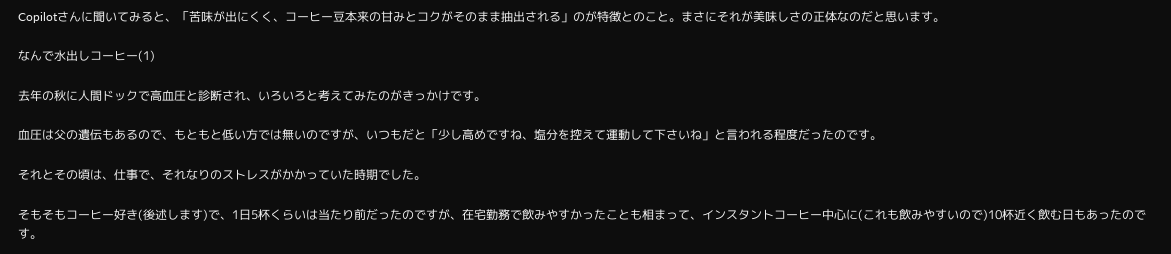Copilotさんに聞いてみると、「苦味が出にくく、コーヒー豆本来の甘みとコクがそのまま抽出される」のが特徴とのこと。まさにそれが美味しさの正体なのだと思います。

なんで水出しコーヒー(1)

去年の秋に人間ドックで高血圧と診断され、いろいろと考えてみたのがきっかけです。

血圧は父の遺伝もあるので、もともと低い方では無いのですが、いつもだと「少し高めですね、塩分を控えて運動して下さいね」と言われる程度だったのです。

それとその頃は、仕事で、それなりのストレスがかかっていた時期でした。

そもそもコーヒー好き(後述します)で、1日5杯くらいは当たり前だったのですが、在宅勤務で飲みやすかったことも相まって、インスタントコーヒー中心に(これも飲みやすいので)10杯近く飲む日もあったのです。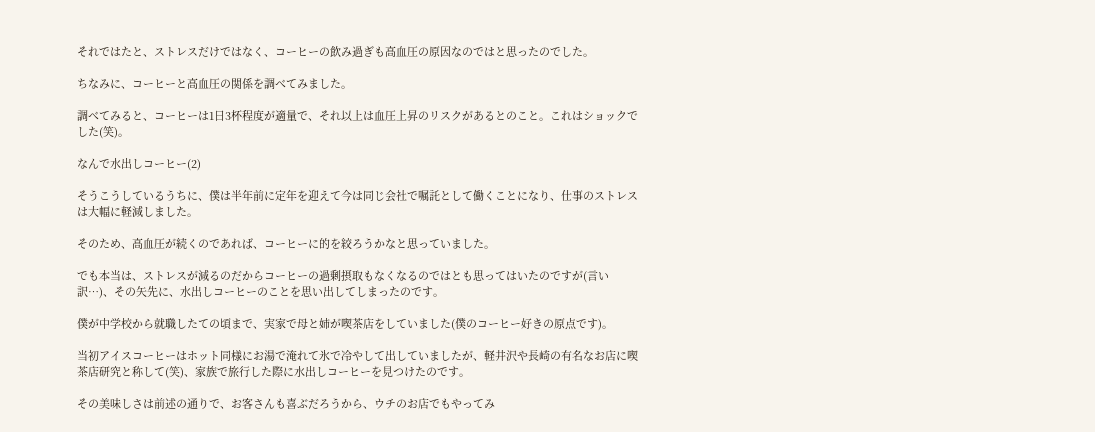それではたと、ストレスだけではなく、コーヒーの飲み過ぎも高血圧の原因なのではと思ったのでした。

ちなみに、コーヒーと高血圧の関係を調べてみました。

調べてみると、コーヒーは1日3杯程度が適量で、それ以上は血圧上昇のリスクがあるとのこと。これはショックでした(笑)。

なんで水出しコーヒー(2)

そうこうしているうちに、僕は半年前に定年を迎えて今は同じ会社で嘱託として働くことになり、仕事のストレスは大幅に軽減しました。

そのため、高血圧が続くのであれば、コーヒーに的を絞ろうかなと思っていました。

でも本当は、ストレスが減るのだからコーヒーの過剰摂取もなくなるのではとも思ってはいたのですが(言い訳…)、その矢先に、水出しコーヒーのことを思い出してしまったのです。

僕が中学校から就職したての頃まで、実家で母と姉が喫茶店をしていました(僕のコーヒー好きの原点です)。

当初アイスコーヒーはホット同様にお湯で淹れて氷で冷やして出していましたが、軽井沢や長崎の有名なお店に喫茶店研究と称して(笑)、家族で旅行した際に水出しコーヒーを見つけたのです。

その美味しさは前述の通りで、お客さんも喜ぶだろうから、ウチのお店でもやってみ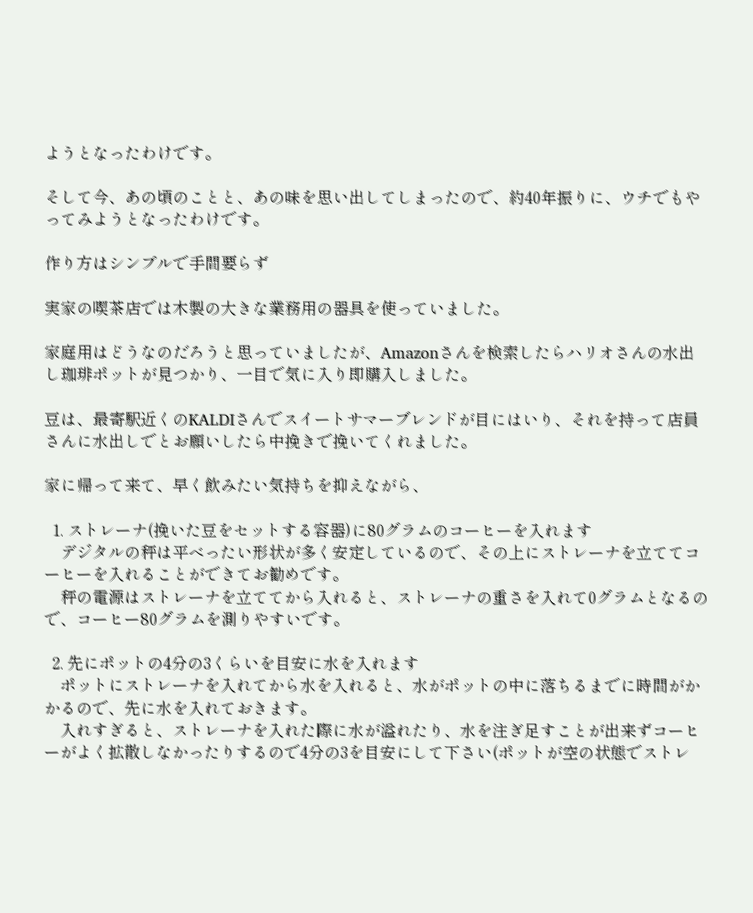ようとなったわけです。

そして今、あの頃のことと、あの味を思い出してしまったので、約40年振りに、ウチでもやってみようとなったわけです。

作り方はシンプルで手間要らず

実家の喫茶店では木製の大きな業務用の器具を使っていました。

家庭用はどうなのだろうと思っていましたが、Amazonさんを検索したらハリオさんの水出し珈琲ポットが見つかり、一目で気に入り即購入しました。

豆は、最寄駅近くのKALDIさんでスイートサマーブレンドが目にはいり、それを持って店員さんに水出しでとお願いしたら中挽きで挽いてくれました。

家に帰って来て、早く飲みたい気持ちを抑えながら、

  1. ストレーナ(挽いた豆をセットする容器)に80グラムのコーヒーを入れます
    デジタルの秤は平べったい形状が多く安定しているので、その上にストレーナを立ててコーヒーを入れることができてお勧めです。
    秤の電源はストレーナを立ててから入れると、ストレーナの重さを入れて0グラムとなるので、コーヒー80グラムを測りやすいです。

  2. 先にポットの4分の3くらいを目安に水を入れます
    ポットにストレーナを入れてから水を入れると、水がポットの中に落ちるまでに時間がかかるので、先に水を入れておきます。
    入れすぎると、ストレーナを入れた際に水が溢れたり、水を注ぎ足すことが出来ずコーヒーがよく拡散しなかったりするので4分の3を目安にして下さい(ポットが空の状態でストレ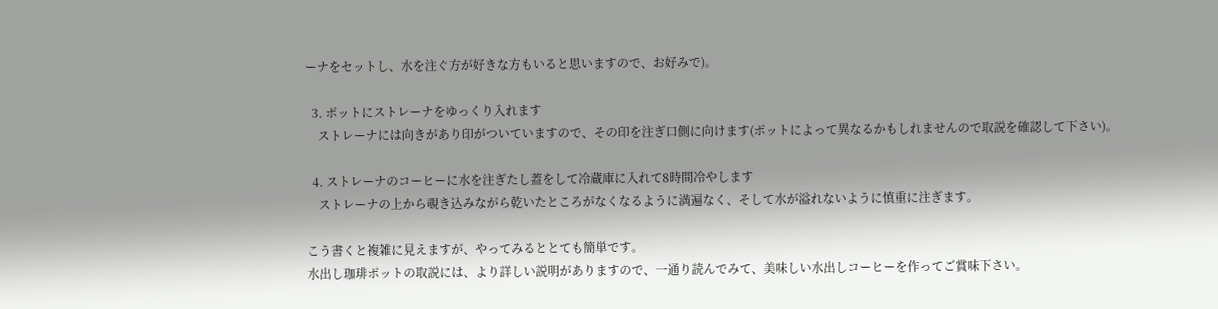ーナをセットし、水を注ぐ方が好きな方もいると思いますので、お好みで)。

  3. ポットにストレーナをゆっくり入れます
    ストレーナには向きがあり印がついていますので、その印を注ぎ口側に向けます(ポットによって異なるかもしれませんので取説を確認して下さい)。

  4. ストレーナのコーヒーに水を注ぎたし蓋をして冷蔵庫に入れて8時間冷やします
    ストレーナの上から覗き込みながら乾いたところがなくなるように満遍なく、そして水が溢れないように慎重に注ぎます。

こう書くと複雑に見えますが、やってみるととても簡単です。
水出し珈琲ポットの取説には、より詳しい説明がありますので、一通り読んでみて、美味しい水出しコーヒーを作ってご賞味下さい。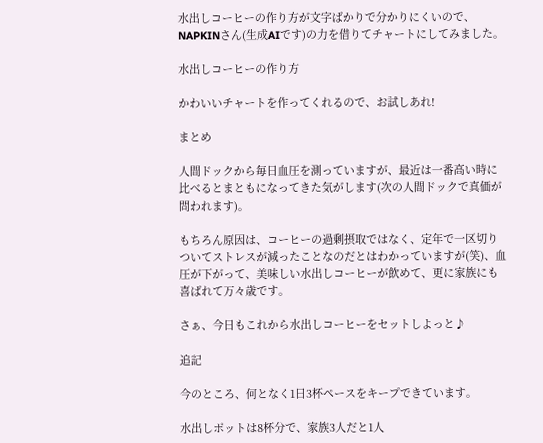水出しコーヒーの作り方が文字ばかりで分かりにくいので、NAPKINさん(生成AIです)の力を借りてチャートにしてみました。

水出しコーヒーの作り方

かわいいチャートを作ってくれるので、お試しあれ!

まとめ

人間ドックから毎日血圧を測っていますが、最近は一番高い時に比べるとまともになってきた気がします(次の人間ドックで真価が問われます)。

もちろん原因は、コーヒーの過剰摂取ではなく、定年で一区切りついてストレスが減ったことなのだとはわかっていますが(笑)、血圧が下がって、美味しい水出しコーヒーが飲めて、更に家族にも喜ばれて万々歳です。

さぁ、今日もこれから水出しコーヒーをセットしよっと♪

追記

今のところ、何となく1日3杯ペースをキープできています。

水出しポットは8杯分で、家族3人だと1人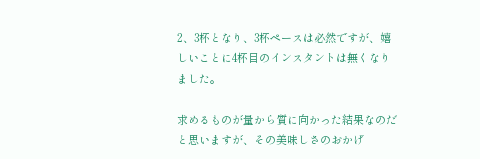2、3杯となり、3杯ペースは必然ですが、嬉しいことに4杯目のインスタントは無くなりました。

求めるものが量から質に向かった結果なのだと思いますが、その美味しさのおかげ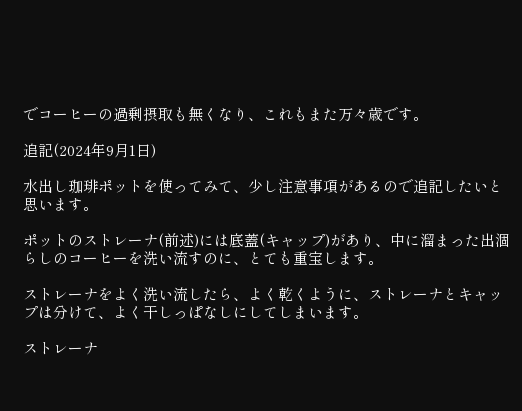でコーヒーの過剰摂取も無くなり、これもまた万々歳です。

追記(2024年9月1日)

水出し珈琲ポットを使ってみて、少し注意事項があるので追記したいと思います。

ポットのストレーナ(前述)には底蓋(キャップ)があり、中に溜まった出涸らしのコーヒーを洗い流すのに、とても重宝します。

ストレーナをよく洗い流したら、よく乾くように、ストレーナとキャップは分けて、よく干しっぱなしにしてしまいます。

ストレーナ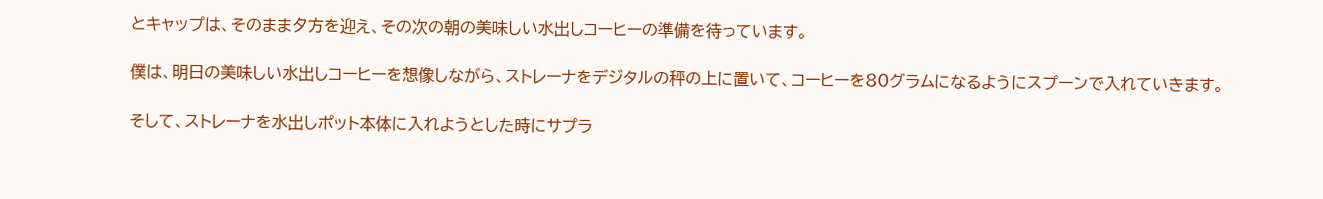とキャップは、そのまま夕方を迎え、その次の朝の美味しい水出しコーヒーの準備を待っています。

僕は、明日の美味しい水出しコーヒーを想像しながら、ストレーナをデジタルの秤の上に置いて、コーヒーを80グラムになるようにスプーンで入れていきます。

そして、ストレーナを水出しポット本体に入れようとした時にサプラ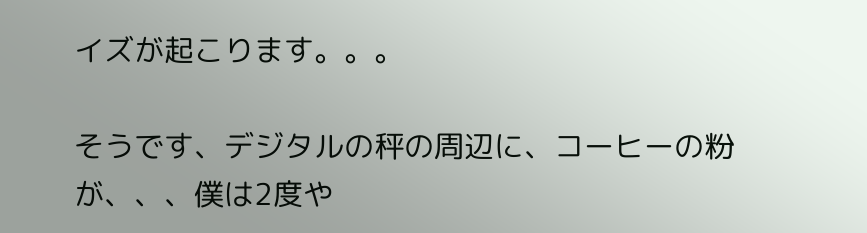イズが起こります。。。

そうです、デジタルの秤の周辺に、コーヒーの粉が、、、僕は2度や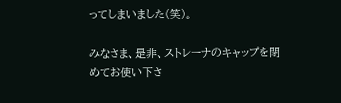ってしまいました(笑)。

みなさま、是非、ストレーナのキャップを閉めてお使い下さ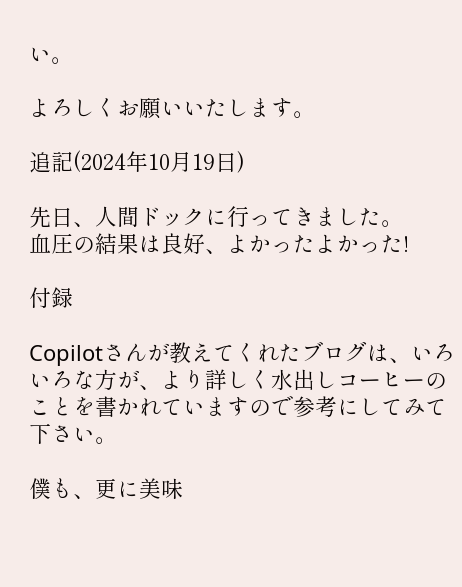い。

よろしくお願いいたします。

追記(2024年10月19日)

先日、人間ドックに行ってきました。
血圧の結果は良好、よかったよかった!

付録

Copilotさんが教えてくれたブログは、いろいろな方が、より詳しく水出しコーヒーのことを書かれていますので参考にしてみて下さい。

僕も、更に美味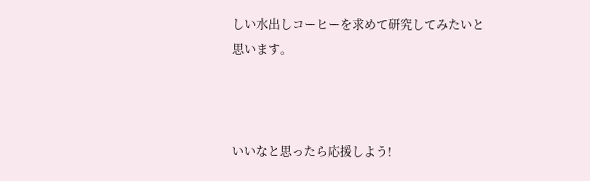しい水出しコーヒーを求めて研究してみたいと思います。



いいなと思ったら応援しよう!